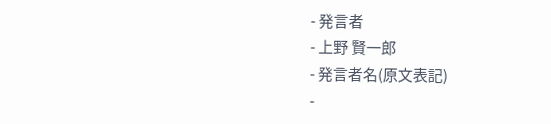- 発言者
- 上野 賢一郎
- 発言者名(原文表記)
-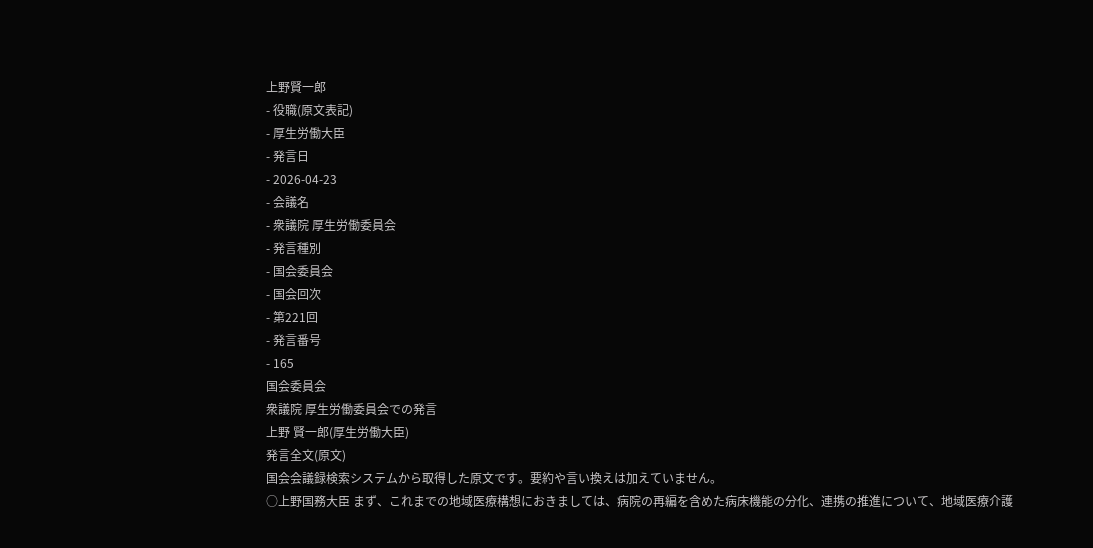上野賢一郎
- 役職(原文表記)
- 厚生労働大臣
- 発言日
- 2026-04-23
- 会議名
- 衆議院 厚生労働委員会
- 発言種別
- 国会委員会
- 国会回次
- 第221回
- 発言番号
- 165
国会委員会
衆議院 厚生労働委員会での発言
上野 賢一郎(厚生労働大臣)
発言全文(原文)
国会会議録検索システムから取得した原文です。要約や言い換えは加えていません。
○上野国務大臣 まず、これまでの地域医療構想におきましては、病院の再編を含めた病床機能の分化、連携の推進について、地域医療介護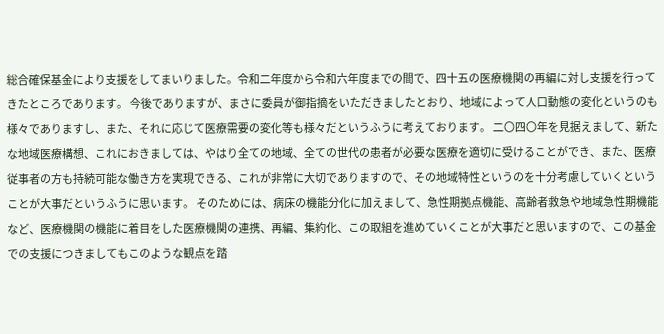総合確保基金により支援をしてまいりました。令和二年度から令和六年度までの間で、四十五の医療機関の再編に対し支援を行ってきたところであります。 今後でありますが、まさに委員が御指摘をいただきましたとおり、地域によって人口動態の変化というのも様々でありますし、また、それに応じて医療需要の変化等も様々だというふうに考えております。 二〇四〇年を見据えまして、新たな地域医療構想、これにおきましては、やはり全ての地域、全ての世代の患者が必要な医療を適切に受けることができ、また、医療従事者の方も持続可能な働き方を実現できる、これが非常に大切でありますので、その地域特性というのを十分考慮していくということが大事だというふうに思います。 そのためには、病床の機能分化に加えまして、急性期拠点機能、高齢者救急や地域急性期機能など、医療機関の機能に着目をした医療機関の連携、再編、集約化、この取組を進めていくことが大事だと思いますので、この基金での支援につきましてもこのような観点を踏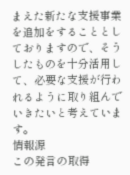まえた新たな支援事業を追加をすることとしておりますので、そうしたものを十分活用して、必要な支援が行われるように取り組んでいきたいと考えています。
情報源
この発言の取得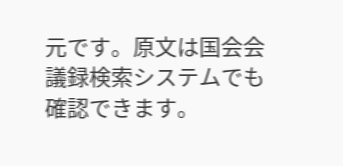元です。原文は国会会議録検索システムでも確認できます。